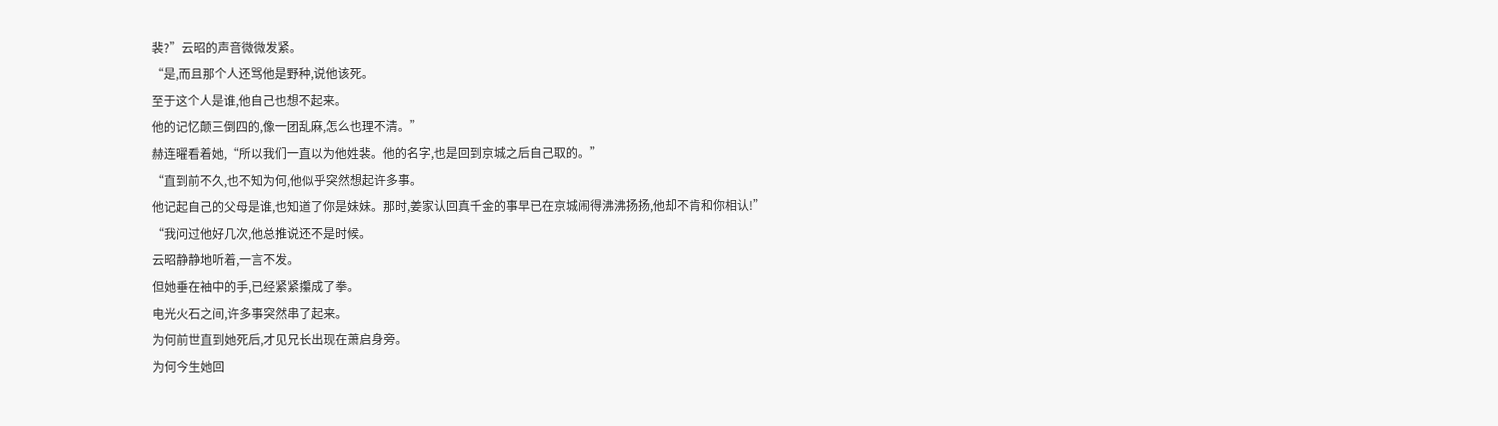裴?”云昭的声音微微发紧。
“是,而且那个人还骂他是野种,说他该死。
至于这个人是谁,他自己也想不起来。
他的记忆颠三倒四的,像一团乱麻,怎么也理不清。”
赫连曜看着她,“所以我们一直以为他姓裴。他的名字,也是回到京城之后自己取的。”
“直到前不久,也不知为何,他似乎突然想起许多事。
他记起自己的父母是谁,也知道了你是妹妹。那时,姜家认回真千金的事早已在京城闹得沸沸扬扬,他却不肯和你相认!”
“我问过他好几次,他总推说还不是时候。
云昭静静地听着,一言不发。
但她垂在袖中的手,已经紧紧攥成了拳。
电光火石之间,许多事突然串了起来。
为何前世直到她死后,才见兄长出现在萧启身旁。
为何今生她回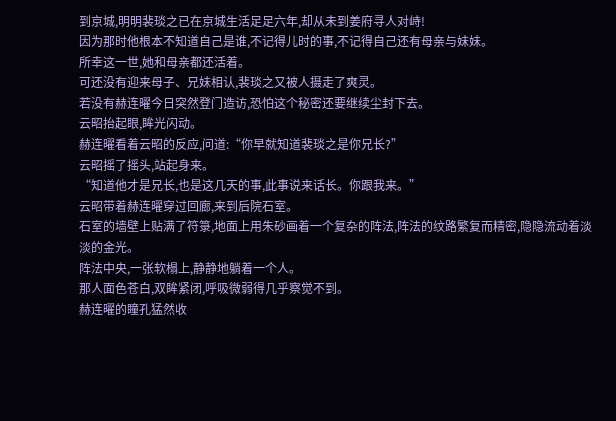到京城,明明裴琰之已在京城生活足足六年,却从未到姜府寻人对峙!
因为那时他根本不知道自己是谁,不记得儿时的事,不记得自己还有母亲与妹妹。
所幸这一世,她和母亲都还活着。
可还没有迎来母子、兄妹相认,裴琰之又被人摄走了爽灵。
若没有赫连曜今日突然登门造访,恐怕这个秘密还要继续尘封下去。
云昭抬起眼,眸光闪动。
赫连曜看着云昭的反应,问道:“你早就知道裴琰之是你兄长?”
云昭摇了摇头,站起身来。
“知道他才是兄长,也是这几天的事,此事说来话长。你跟我来。”
云昭带着赫连曜穿过回廊,来到后院石室。
石室的墙壁上贴满了符箓,地面上用朱砂画着一个复杂的阵法,阵法的纹路繁复而精密,隐隐流动着淡淡的金光。
阵法中央,一张软榻上,静静地躺着一个人。
那人面色苍白,双眸紧闭,呼吸微弱得几乎察觉不到。
赫连曜的瞳孔猛然收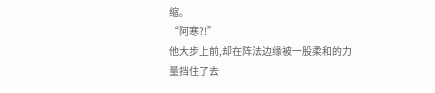缩。
“阿寒?!”
他大步上前,却在阵法边缘被一股柔和的力量挡住了去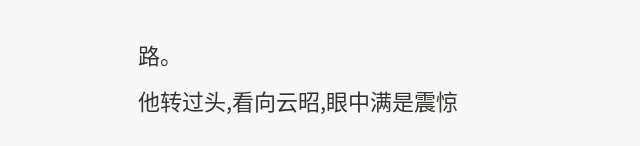路。
他转过头,看向云昭,眼中满是震惊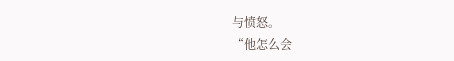与愤怒。
“他怎么会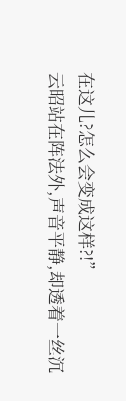在这儿?怎么会变成这样?!”
云昭站在阵法外,声音平静,却透着一丝沉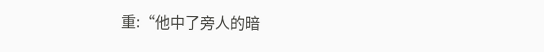重:“他中了旁人的暗